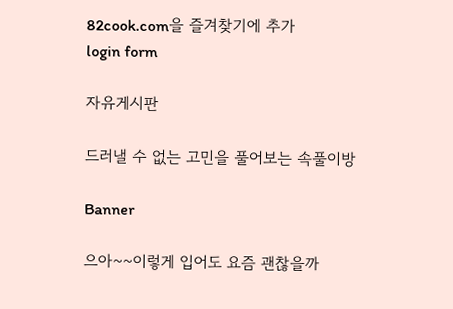82cook.com을 즐겨찾기에 추가
login form

자유게시판

드러낼 수 없는 고민을 풀어보는 속풀이방

Banner

으아~~이렇게 입어도 요즘 괜찮을까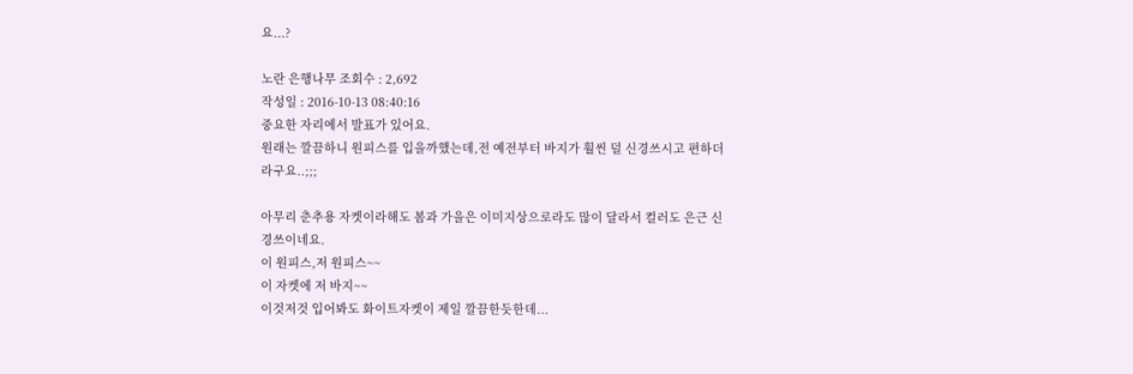요...?

노란 은행나무 조회수 : 2,692
작성일 : 2016-10-13 08:40:16
중요한 자리에서 발표가 있어요.
원래는 깔끔하니 원피스를 입을까했는데,전 예전부터 바지가 훨씬 덜 신경쓰시고 편하더라구요..;;;

아무리 춘추용 자켓이라해도 봄과 가을은 이미지상으로라도 많이 달라서 컬러도 은근 신경쓰이네요.
이 원피스,저 원피스~~
이 자켓에 저 바지~~
이것저것 입어봐도 화이트자켓이 제일 깔끔한듯한데...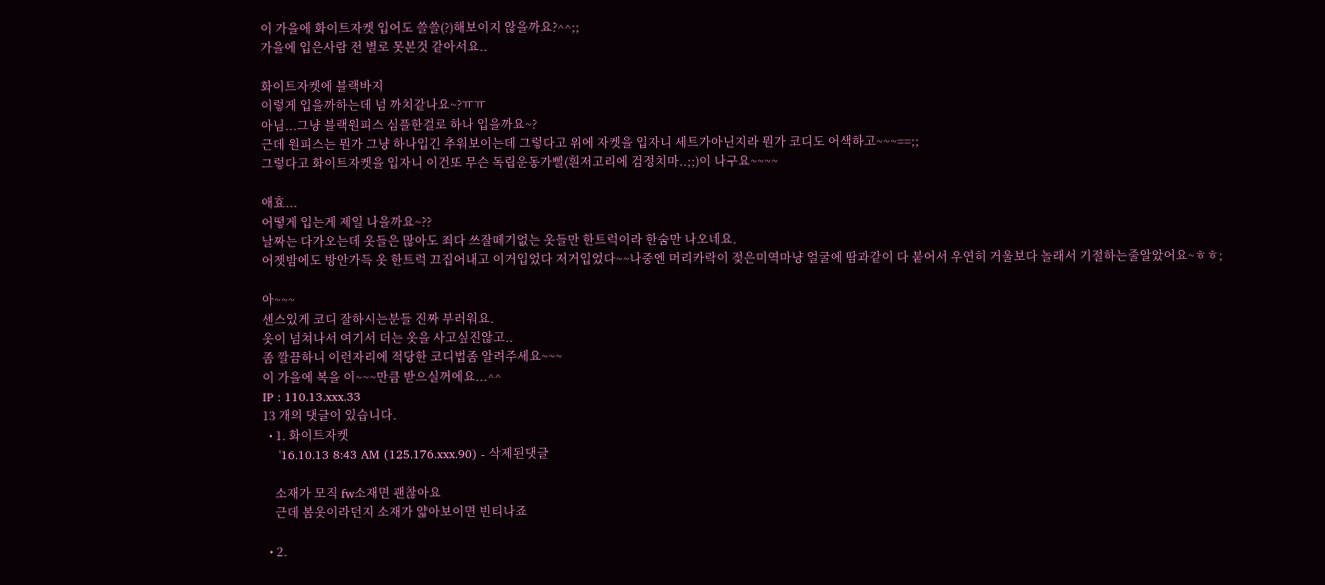이 가을에 화이트자켓 입어도 쓸쓸(?)해보이지 않을까요?^^;;
가을에 입은사람 전 별로 못본것 같아서요..

화이트자켓에 블랙바지
이렇게 입을까하는데 넘 까치같나요~?ㅠㅠ
아님...그냥 블랙원피스 심플한걸로 하나 입을까요~?
근데 원피스는 뭔가 그냥 하나입긴 추워보이는데 그렇다고 위에 자켓을 입자니 세트가아닌지라 뭔가 코디도 어색하고~~~==;;
그렇다고 화이트자켓을 입자니 이건또 무슨 독립운동가삘(흰저고리에 검정치마..;;)이 나구요~~~~

애효...
어떻게 입는게 제일 나을까요~??
날짜는 다가오는데 옷들은 많아도 죄다 쓰잘떼기없는 옷들만 한트럭이라 한숨만 나오네요.
어젯밤에도 방안가득 옷 한트럭 끄집어내고 이거입었다 저거입었다~~나중엔 머리카락이 젖은미역마냥 얼굴에 땀과같이 다 붙어서 우연히 거울보다 놀래서 기절하는줄알았어요~ㅎㅎ;

아~~~
센스있게 코디 잘하시는분들 진짜 부러워요.
옷이 넘쳐나서 여기서 더는 옷을 사고싶진않고..
좀 깔끔하니 이런자리에 적당한 코디법좀 알려주세요~~~
이 가을에 복을 이~~~만큼 받으실꺼에요...^^
IP : 110.13.xxx.33
13 개의 댓글이 있습니다.
  • 1. 화이트자켓
    '16.10.13 8:43 AM (125.176.xxx.90) - 삭제된댓글

    소재가 모직 fw소재면 괜찮아요
    근데 봄옷이라던지 소재가 얇아보이면 빈티나죠

  • 2.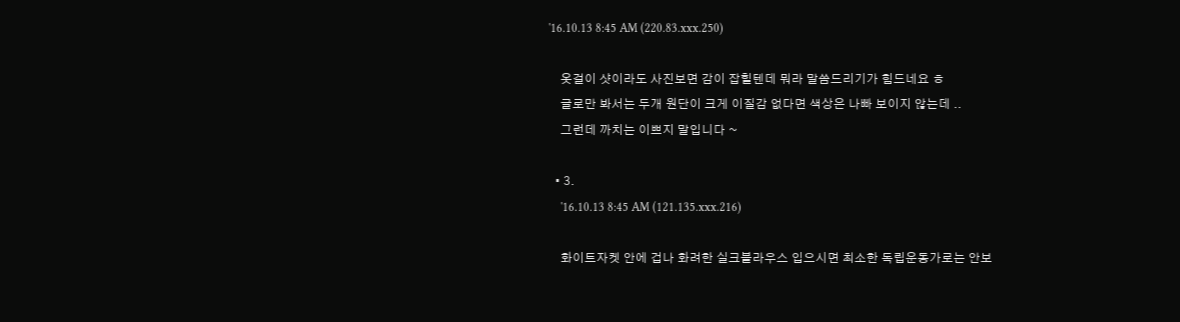'16.10.13 8:45 AM (220.83.xxx.250)

    옷걸이 샷이라도 사진보면 감이 잡힐텐데 뭐라 말씀드리기가 힘드네요 ㅎ
    글로만 봐서는 두개 원단이 크게 이질감 없다면 색상은 나빠 보이지 않는데 ..
    그런데 까치는 이쁘지 말입니다 ~

  • 3.
    '16.10.13 8:45 AM (121.135.xxx.216)

    화이트자켓 안에 겁나 화려한 실크블라우스 입으시면 최소한 독립운동가로는 안보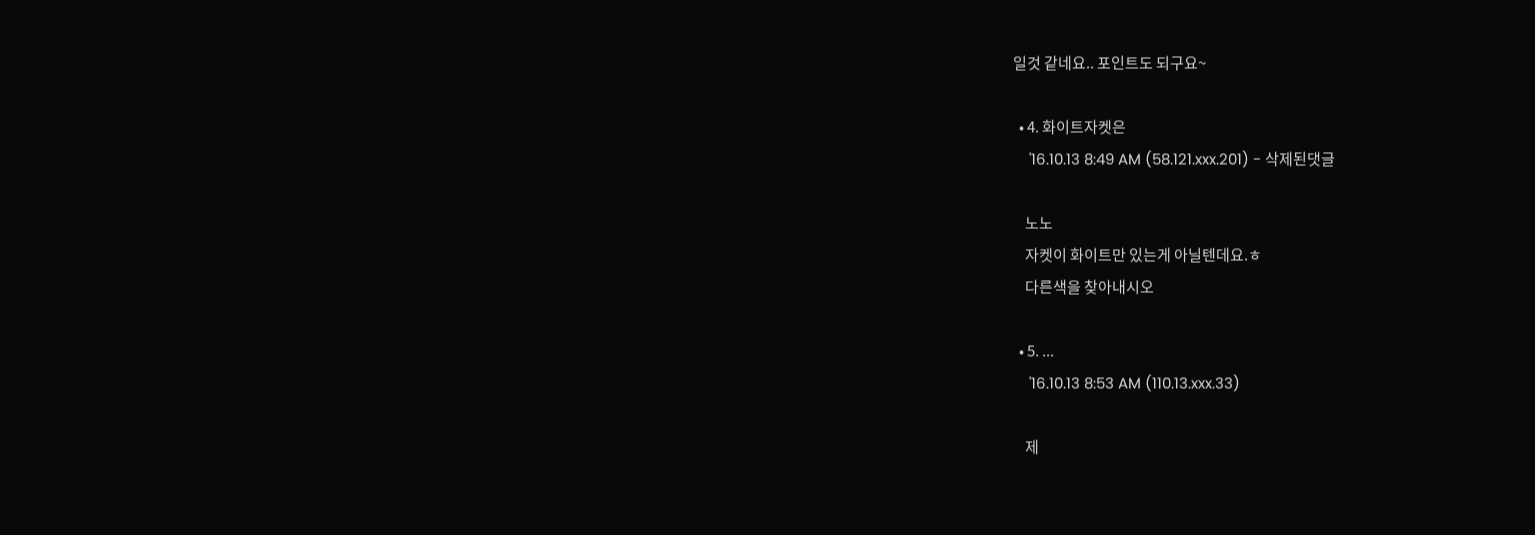일것 같네요.. 포인트도 되구요~

  • 4. 화이트자켓은
    '16.10.13 8:49 AM (58.121.xxx.201) - 삭제된댓글

    노노
    자켓이 화이트만 있는게 아닐텐데요.ㅎ
    다른색을 찾아내시오

  • 5. ...
    '16.10.13 8:53 AM (110.13.xxx.33)

    제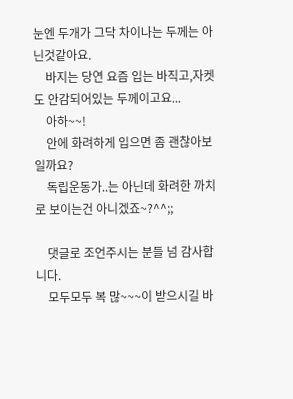눈엔 두개가 그닥 차이나는 두께는 아닌것같아요.
    바지는 당연 요즘 입는 바직고,자켓도 안감되어있는 두께이고요...
    아하~~!
    안에 화려하게 입으면 좀 괜찮아보일까요?
    독립운동가..는 아닌데 화려한 까치로 보이는건 아니겠죠~?^^;;

    댓글로 조언주시는 분들 넘 감사합니다.
    모두모두 복 많~~~이 받으시길 바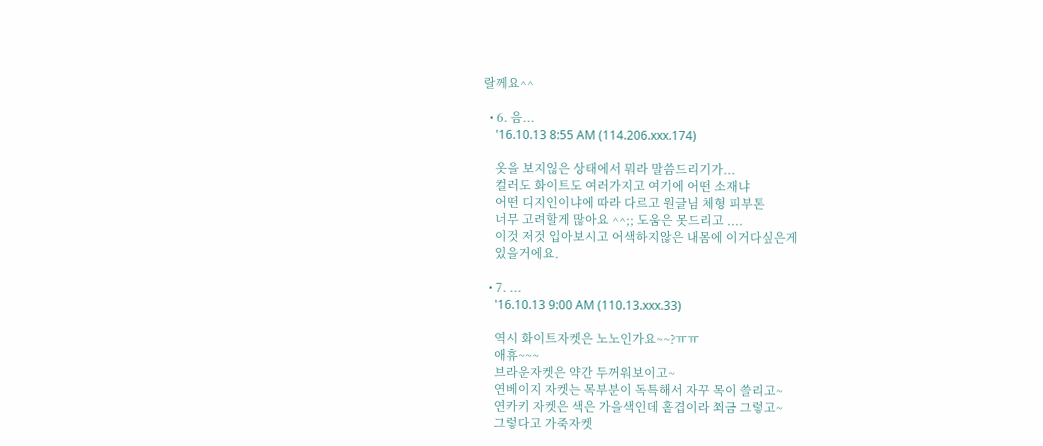랄께요^^

  • 6. 음...
    '16.10.13 8:55 AM (114.206.xxx.174)

    옷을 보지읺은 상태에서 뭐라 말씀드리기가...
    컬러도 화이트도 여러가지고 여기에 어떤 소재냐
    어떤 디지인이냐에 따라 다르고 원글님 체형 피부톤
    너무 고려할게 많아요 ^^;; 도움은 못드리고 ....
    이것 저것 입아보시고 어색하지않은 내몸에 이거다싶은게
    있을거에요.

  • 7. ...
    '16.10.13 9:00 AM (110.13.xxx.33)

    역시 화이트자켓은 노노인가요~~?ㅠㅠ
    애휴~~~
    브라운자켓은 약간 두꺼워보이고~
    연베이지 자켓는 목부분이 독특해서 자꾸 목이 쓸리고~
    연카키 자켓은 색은 가을색인데 홑겹이라 쬐금 그렇고~
    그렇다고 가죽자켓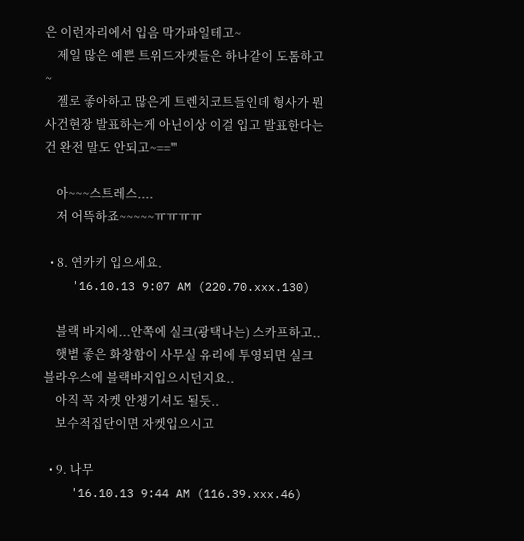은 이런자리에서 입음 막가파일테고~
    제일 많은 예쁜 트위드자켓들은 하나같이 도톰하고~
    젤로 좋아하고 많은게 트렌치코트들인데 형사가 뭔 사건현장 발표하는게 아닌이상 이걸 입고 발표한다는건 완전 말도 안되고~=='''

    아~~~스트레스....
    저 어뜩하죠~~~~~ㅠㅠㅠㅠ

  • 8. 연카키 입으세요.
    '16.10.13 9:07 AM (220.70.xxx.130)

    블랙 바지에...안쪽에 실크(광택나는) 스카프하고..
    햇볕 좋은 화창함이 사무실 유리에 투영되면 실크블라우스에 블랙바지입으시던지요..
    아직 꼭 자켓 안챙기셔도 될듯..
    보수적집단이면 자켓입으시고

  • 9. 나무
    '16.10.13 9:44 AM (116.39.xxx.46)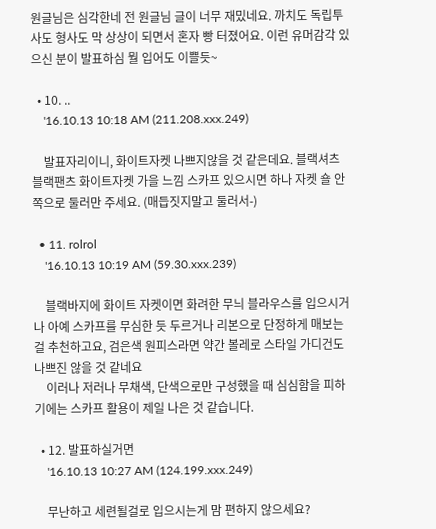원글님은 심각한네 전 원글님 글이 너무 재밌네요. 까치도 독립투사도 형사도 막 상상이 되면서 혼자 빵 터졌어요. 이런 유머감각 있으신 분이 발표하심 뭘 입어도 이쁠듯~

  • 10. ..
    '16.10.13 10:18 AM (211.208.xxx.249)

    발표자리이니, 화이트자켓 나쁘지않을 것 같은데요. 블랙셔츠 블랙팬츠 화이트자켓 가을 느낌 스카프 있으시면 하나 자켓 숄 안쪽으로 둘러만 주세요. (매듭짓지말고 둘러서-)

  • 11. rolrol
    '16.10.13 10:19 AM (59.30.xxx.239)

    블랙바지에 화이트 자켓이면 화려한 무늬 블라우스를 입으시거나 아예 스카프를 무심한 듯 두르거나 리본으로 단정하게 매보는 걸 추천하고요, 검은색 원피스라면 약간 볼레로 스타일 가디건도 나쁘진 않을 것 같네요
    이러나 저러나 무채색, 단색으로만 구성했을 때 심심함을 피하기에는 스카프 활용이 제일 나은 것 같습니다.

  • 12. 발표하실거면
    '16.10.13 10:27 AM (124.199.xxx.249)

    무난하고 세련될걸로 입으시는게 맘 편하지 않으세요?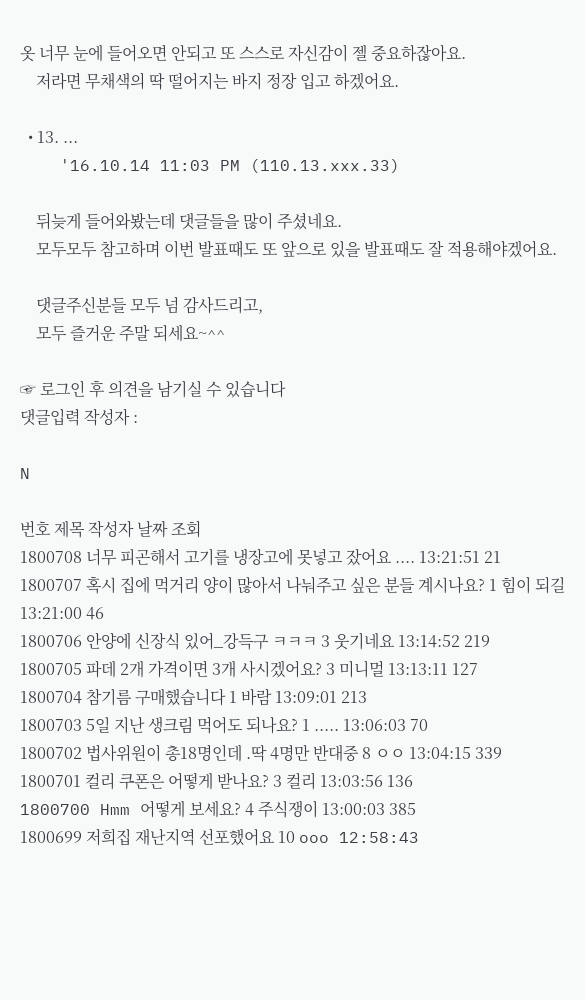옷 너무 눈에 들어오면 안되고 또 스스로 자신감이 젤 중요하잖아요.
    저라면 무채색의 딱 떨어지는 바지 정장 입고 하겠어요.

  • 13. ...
    '16.10.14 11:03 PM (110.13.xxx.33)

    뒤늦게 들어와봤는데 댓글들을 많이 주셨네요.
    모두모두 참고하며 이번 발표때도 또 앞으로 있을 발표때도 잘 적용해야겠어요.

    댓글주신분들 모두 넘 감사드리고,
    모두 즐거운 주말 되세요~^^

☞ 로그인 후 의견을 남기실 수 있습니다
댓글입력 작성자 :

N

번호 제목 작성자 날짜 조회
1800708 너무 피곤해서 고기를 냉장고에 못넣고 잤어요 .... 13:21:51 21
1800707 혹시 집에 먹거리 양이 많아서 나눠주고 싶은 분들 계시나요? 1 힘이 되길 13:21:00 46
1800706 안양에 신장식 있어_강득구 ㅋㅋㅋ 3 웃기네요 13:14:52 219
1800705 파데 2개 가격이면 3개 사시겠어요? 3 미니멀 13:13:11 127
1800704 참기름 구매했습니다 1 바람 13:09:01 213
1800703 5일 지난 생크림 먹어도 되나요? 1 ..... 13:06:03 70
1800702 법사위원이 총18명인데 .딱 4명만 반대중 8 ㅇㅇ 13:04:15 339
1800701 컬리 쿠폰은 어떻게 받나요? 3 컬리 13:03:56 136
1800700 Hmm 어떻게 보세요? 4 주식쟁이 13:00:03 385
1800699 저희집 재난지역 선포했어요 10 ooo 12:58:43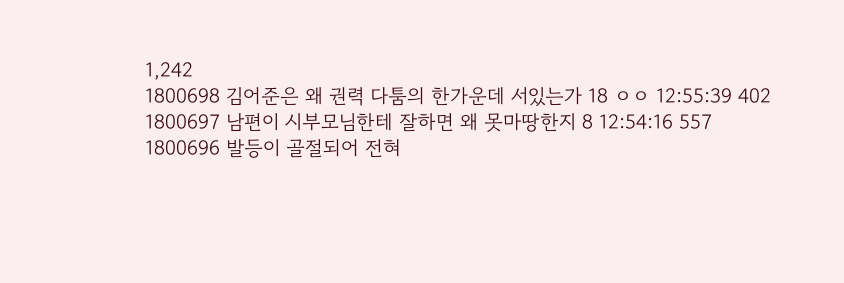1,242
1800698 김어준은 왜 권력 다툼의 한가운데 서있는가 18 ㅇㅇ 12:55:39 402
1800697 남편이 시부모님한테 잘하면 왜 못마땅한지 8 12:54:16 557
1800696 발등이 골절되어 전혀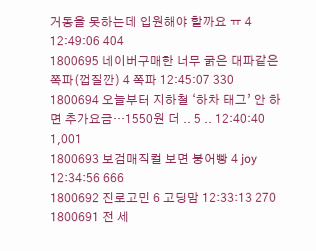거동을 못하는데 입원해야 할까요 ㅠ 4 12:49:06 404
1800695 네이버구매한 너무 굵은 대파같은쪽파(껍질깐) 4 쪽파 12:45:07 330
1800694 오늘부터 지하철 ‘하차 태그’ 안 하면 추가요금…1550원 더 .. 5 .. 12:40:40 1,001
1800693 보검매직컬 보면 붕어빵 4 joy 12:34:56 666
1800692 진로고민 6 고딩맘 12:33:13 270
1800691 전 세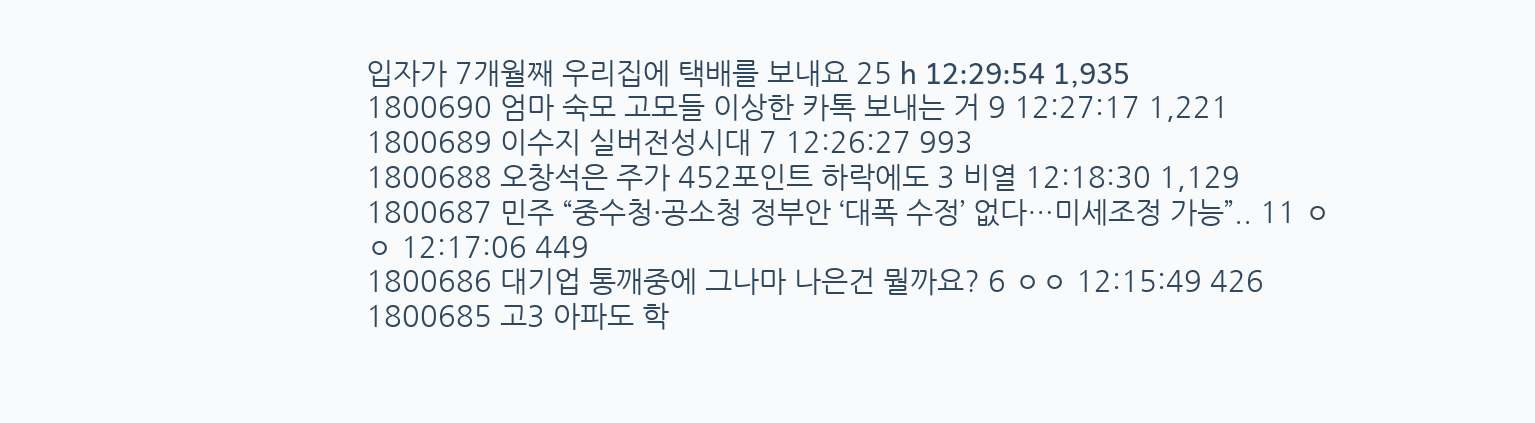입자가 7개월째 우리집에 택배를 보내요 25 h 12:29:54 1,935
1800690 엄마 숙모 고모들 이상한 카톡 보내는 거 9 12:27:17 1,221
1800689 이수지 실버전성시대 7 12:26:27 993
1800688 오창석은 주가 452포인트 하락에도 3 비열 12:18:30 1,129
1800687 민주 “중수청·공소청 정부안 ‘대폭 수정’ 없다…미세조정 가능”.. 11 ㅇㅇ 12:17:06 449
1800686 대기업 통깨중에 그나마 나은건 뭘까요? 6 ㅇㅇ 12:15:49 426
1800685 고3 아파도 학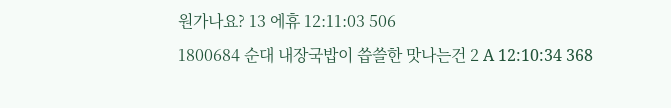원가나요? 13 에휴 12:11:03 506
1800684 순대 내장국밥이 씁쓸한 맛나는건 2 A 12:10:34 368